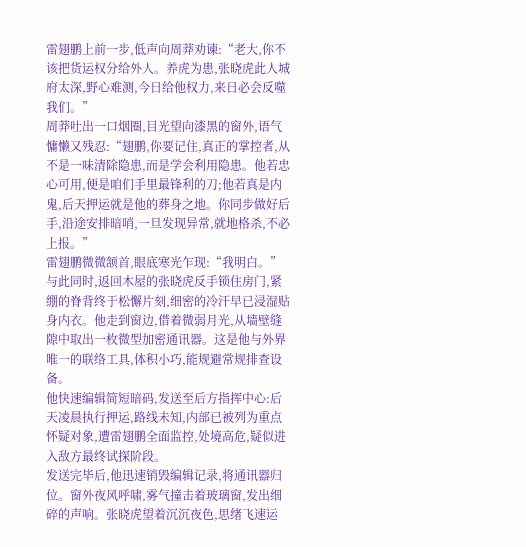雷翅鹏上前一步,低声向周莽劝谏:“老大,你不该把货运权分给外人。养虎为患,张晓虎此人城府太深,野心难测,今日给他权力,来日必会反噬我们。”
周莽吐出一口烟圈,目光望向漆黑的窗外,语气慵懒又残忍:“翅鹏,你要记住,真正的掌控者,从不是一味清除隐患,而是学会利用隐患。他若忠心可用,便是咱们手里最锋利的刀;他若真是内鬼,后天押运就是他的葬身之地。你同步做好后手,沿途安排暗哨,一旦发现异常,就地格杀,不必上报。”
雷翅鹏微微颔首,眼底寒光乍现:“我明白。”
与此同时,返回木屋的张晓虎反手锁住房门,紧绷的脊背终于松懈片刻,细密的冷汗早已浸湿贴身内衣。他走到窗边,借着微弱月光,从墙壁缝隙中取出一枚微型加密通讯器。这是他与外界唯一的联络工具,体积小巧,能规避常规排查设备。
他快速编辑简短暗码,发送至后方指挥中心:后天凌晨执行押运,路线未知,内部已被列为重点怀疑对象,遭雷翅鹏全面监控,处境高危,疑似进入敌方最终试探阶段。
发送完毕后,他迅速销毁编辑记录,将通讯器归位。窗外夜风呼啸,雾气撞击着玻璃窗,发出细碎的声响。张晓虎望着沉沉夜色,思绪飞速运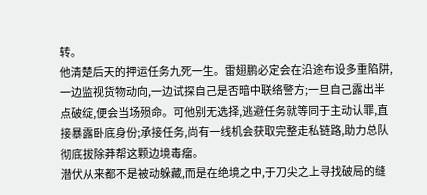转。
他清楚后天的押运任务九死一生。雷翅鹏必定会在沿途布设多重陷阱,一边监视货物动向,一边试探自己是否暗中联络警方;一旦自己露出半点破绽,便会当场殒命。可他别无选择,逃避任务就等同于主动认罪,直接暴露卧底身份;承接任务,尚有一线机会获取完整走私链路,助力总队彻底拔除莽帮这颗边境毒瘤。
潜伏从来都不是被动躲藏,而是在绝境之中,于刀尖之上寻找破局的缝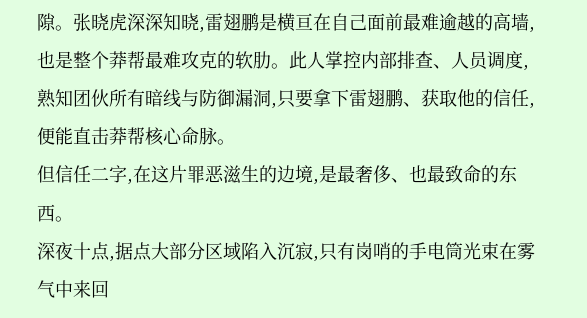隙。张晓虎深深知晓,雷翅鹏是横亘在自己面前最难逾越的高墙,也是整个莽帮最难攻克的软肋。此人掌控内部排查、人员调度,熟知团伙所有暗线与防御漏洞,只要拿下雷翅鹏、获取他的信任,便能直击莽帮核心命脉。
但信任二字,在这片罪恶滋生的边境,是最奢侈、也最致命的东西。
深夜十点,据点大部分区域陷入沉寂,只有岗哨的手电筒光束在雾气中来回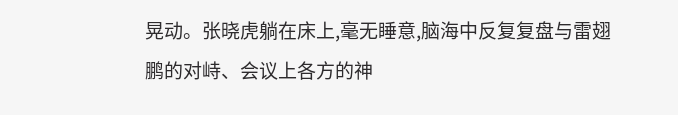晃动。张晓虎躺在床上,毫无睡意,脑海中反复复盘与雷翅鹏的对峙、会议上各方的神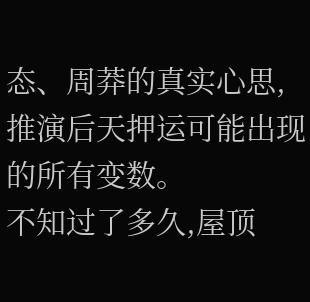态、周莽的真实心思,推演后天押运可能出现的所有变数。
不知过了多久,屋顶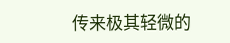传来极其轻微的